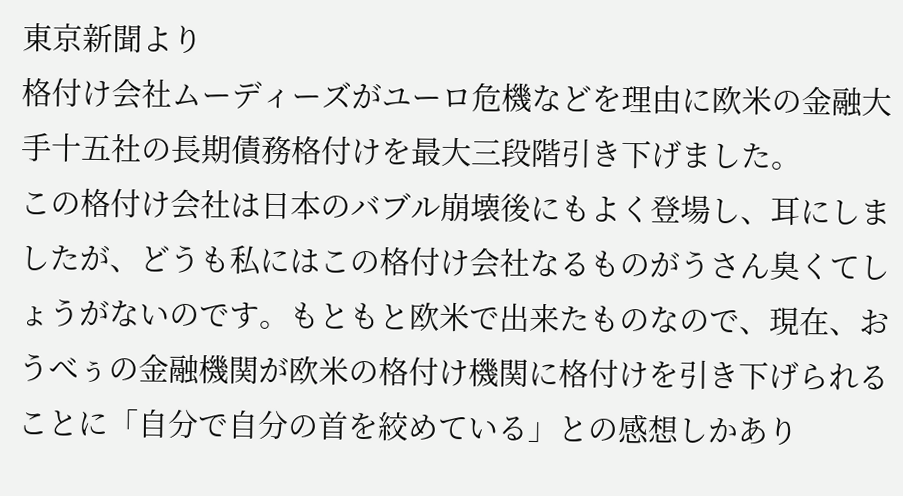東京新聞より
格付け会社ムーディーズがユーロ危機などを理由に欧米の金融大手十五社の長期債務格付けを最大三段階引き下げました。
この格付け会社は日本のバブル崩壊後にもよく登場し、耳にしましたが、どうも私にはこの格付け会社なるものがうさん臭くてしょうがないのです。もともと欧米で出来たものなので、現在、おうべぅの金融機関が欧米の格付け機関に格付けを引き下げられることに「自分で自分の首を絞めている」との感想しかあり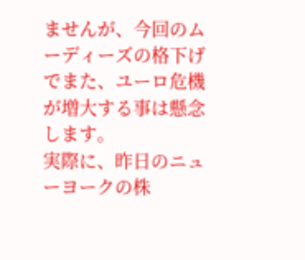ませんが、今回のムーディーズの格下げでまた、ユーロ危機が増大する事は懸念します。
実際に、昨日のニューヨークの株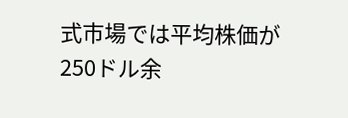式市場では平均株価が250ドル余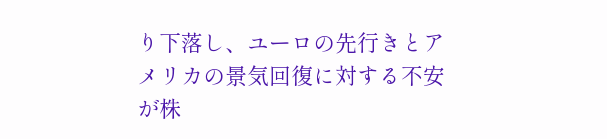り下落し、ユーロの先行きとアメリカの景気回復に対する不安が株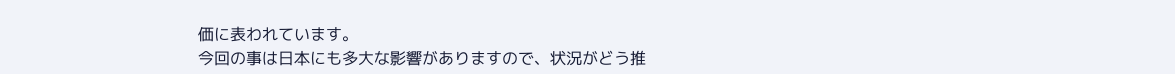価に表われています。
今回の事は日本にも多大な影響がありますので、状況がどう推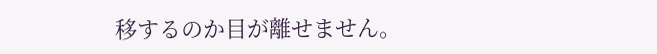移するのか目が離せません。